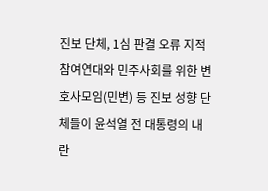진보 단체, 1심 판결 오류 지적참여연대와 민주사회를 위한 변호사모임(민변) 등 진보 성향 단체들이 윤석열 전 대통령의 내란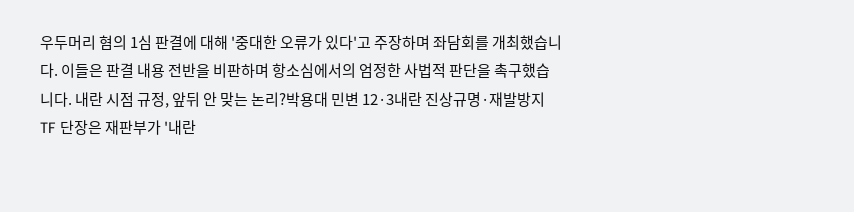우두머리 혐의 1심 판결에 대해 '중대한 오류가 있다'고 주장하며 좌담회를 개최했습니다. 이들은 판결 내용 전반을 비판하며 항소심에서의 엄정한 사법적 판단을 촉구했습니다. 내란 시점 규정, 앞뒤 안 맞는 논리?박용대 민변 12·3내란 진상규명·재발방지 TF 단장은 재판부가 '내란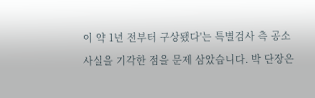이 약 1년 전부터 구상됐다'는 특별검사 측 공소사실을 기각한 점을 문제 삼았습니다. 박 단장은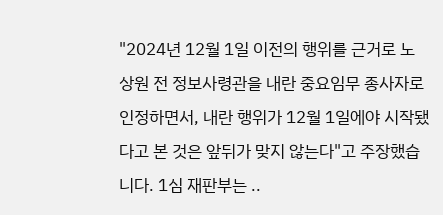"2024년 12월 1일 이전의 행위를 근거로 노상원 전 정보사령관을 내란 중요임무 종사자로 인정하면서, 내란 행위가 12월 1일에야 시작됐다고 본 것은 앞뒤가 맞지 않는다"고 주장했습니다. 1심 재판부는 ..